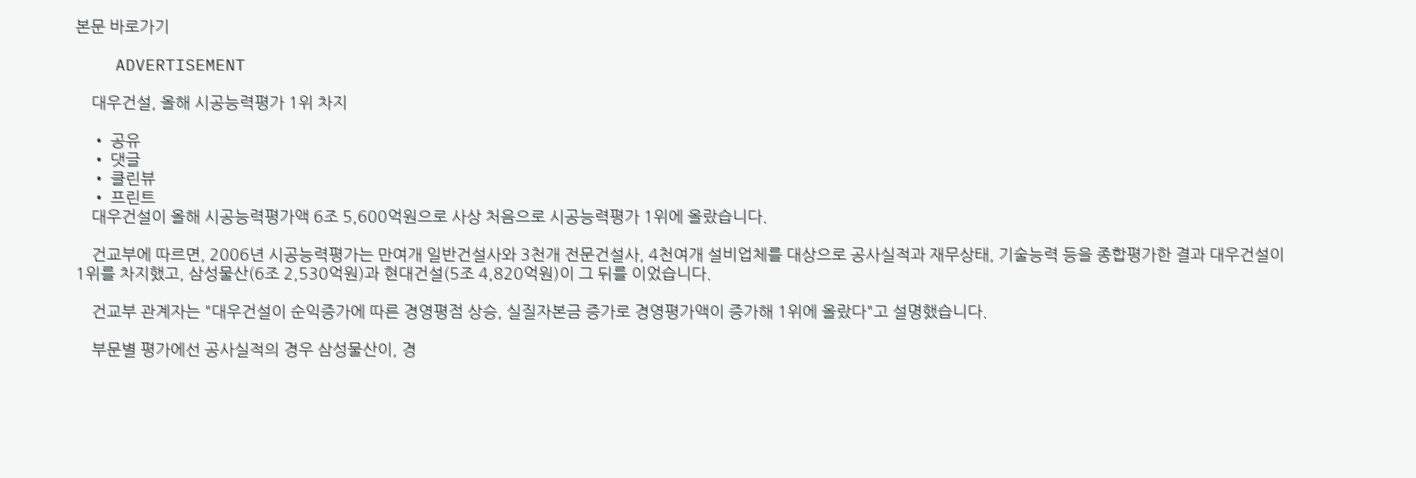본문 바로가기

    ADVERTISEMENT

    대우건설, 올해 시공능력평가 1위 차지

    • 공유
    • 댓글
    • 클린뷰
    • 프린트
    대우건설이 올해 시공능력평가액 6조 5,600억원으로 사상 처음으로 시공능력평가 1위에 올랐습니다.

    건교부에 따르면, 2006년 시공능력평가는 만여개 일반건설사와 3천개 전문건설사, 4천여개 설비업체를 대상으로 공사실적과 재무상태, 기술능력 등을 종합평가한 결과 대우건설이 1위를 차지했고, 삼성물산(6조 2,530억원)과 현대건설(5조 4,820억원)이 그 뒤를 이었습니다.

    건교부 관계자는 "대우건설이 순익증가에 따른 경영평점 상승, 실질자본금 증가로 경영평가액이 증가해 1위에 올랐다"고 설명했습니다.

    부문별 평가에선 공사실적의 경우 삼성물산이, 경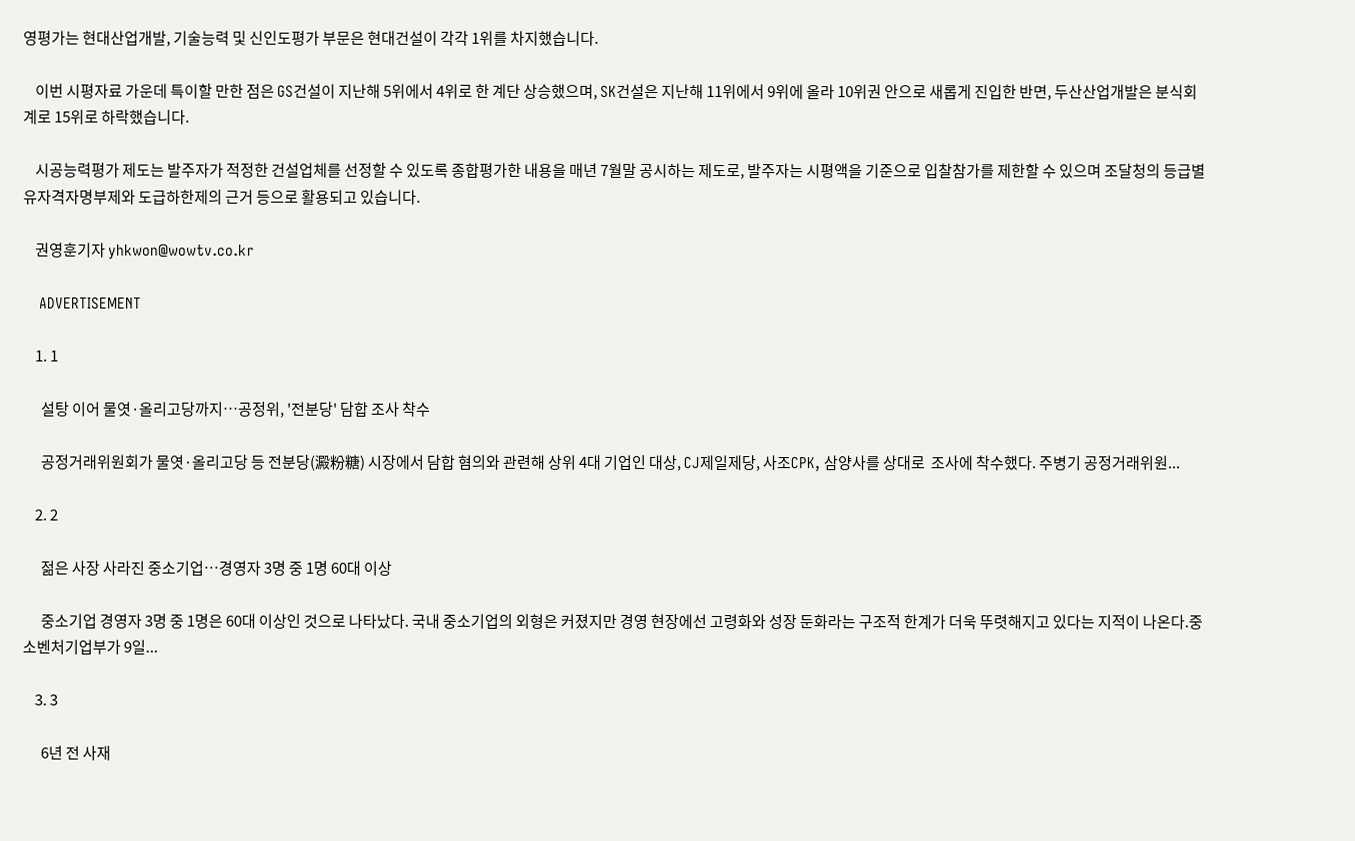영평가는 현대산업개발, 기술능력 및 신인도평가 부문은 현대건설이 각각 1위를 차지했습니다.

    이번 시평자료 가운데 특이할 만한 점은 GS건설이 지난해 5위에서 4위로 한 계단 상승했으며, SK건설은 지난해 11위에서 9위에 올라 10위권 안으로 새롭게 진입한 반면, 두산산업개발은 분식회계로 15위로 하락했습니다.

    시공능력평가 제도는 발주자가 적정한 건설업체를 선정할 수 있도록 종합평가한 내용을 매년 7월말 공시하는 제도로, 발주자는 시평액을 기준으로 입찰참가를 제한할 수 있으며 조달청의 등급별 유자격자명부제와 도급하한제의 근거 등으로 활용되고 있습니다.

    권영훈기자 yhkwon@wowtv.co.kr

    ADVERTISEMENT

    1. 1

      설탕 이어 물엿·올리고당까지…공정위, '전분당' 담합 조사 착수

      공정거래위원회가 물엿·올리고당 등 전분당(澱粉糖) 시장에서 담합 혐의와 관련해 상위 4대 기업인 대상, CJ제일제당, 사조CPK, 삼양사를 상대로  조사에 착수했다. 주병기 공정거래위원...

    2. 2

      젊은 사장 사라진 중소기업…경영자 3명 중 1명 60대 이상

      중소기업 경영자 3명 중 1명은 60대 이상인 것으로 나타났다. 국내 중소기업의 외형은 커졌지만 경영 현장에선 고령화와 성장 둔화라는 구조적 한계가 더욱 뚜렷해지고 있다는 지적이 나온다.중소벤처기업부가 9일...

    3. 3

      6년 전 사재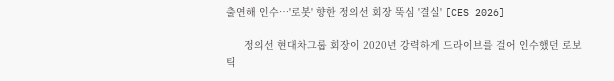출연해 인수…'로봇' 향한 정의선 회장 뚝심 '결실' [CES 2026]

      정의선 현대차그룹 회장이 2020년 강력하게 드라이브를 걸어 인수했던 로보틱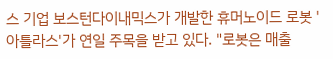스 기업 보스턴다이내믹스가 개발한 휴머노이드 로봇 '아틀라스'가 연일 주목을 받고 있다. "로봇은 매출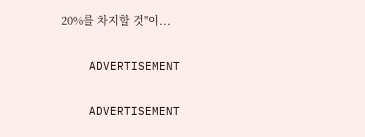20%를 차지할 것"이...

    ADVERTISEMENT

    ADVERTISEMENT